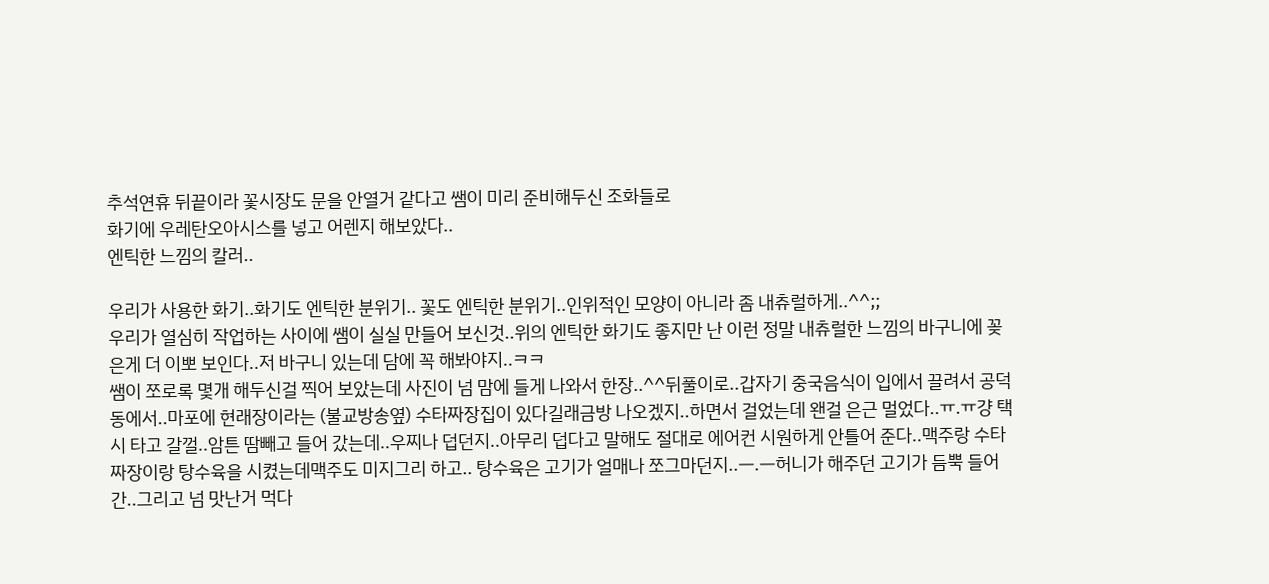추석연휴 뒤끝이라 꽃시장도 문을 안열거 같다고 쌤이 미리 준비해두신 조화들로
화기에 우레탄오아시스를 넣고 어렌지 해보았다..
엔틱한 느낌의 칼러..

우리가 사용한 화기..화기도 엔틱한 분위기.. 꽃도 엔틱한 분위기..인위적인 모양이 아니라 좀 내츄럴하게..^^;;
우리가 열심히 작업하는 사이에 쌤이 실실 만들어 보신것..위의 엔틱한 화기도 좋지만 난 이런 정말 내츄럴한 느낌의 바구니에 꽂은게 더 이뽀 보인다..저 바구니 있는데 담에 꼭 해봐야지..ㅋㅋ
쌤이 쪼로록 몇개 해두신걸 찍어 보았는데 사진이 넘 맘에 들게 나와서 한장..^^뒤풀이로..갑자기 중국음식이 입에서 끌려서 공덕동에서..마포에 현래장이라는 (불교방송옆) 수타짜장집이 있다길래금방 나오겠지..하면서 걸었는데 왠걸 은근 멀었다..ㅠ.ㅠ걍 택시 타고 갈껄..암튼 땀빼고 들어 갔는데..우찌나 덥던지..아무리 덥다고 말해도 절대로 에어컨 시원하게 안틀어 준다..맥주랑 수타짜장이랑 탕수육을 시켰는데맥주도 미지그리 하고.. 탕수육은 고기가 얼매나 쪼그마던지..ㅡ.ㅡ허니가 해주던 고기가 듬뿍 들어간..그리고 넘 맛난거 먹다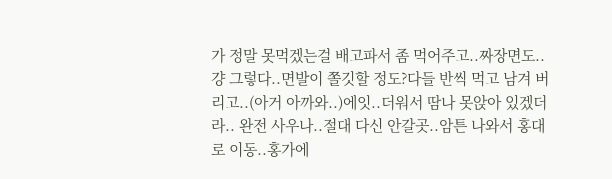가 정말 못먹겠는걸 배고파서 좀 먹어주고..짜장면도..걍 그렇다..면발이 쫄깃할 정도?다들 반씩 먹고 남겨 버리고..(아거 아까와..)에잇..더워서 땀나 못앉아 있겠더라.. 완전 사우나..절대 다신 안갈곳..암튼 나와서 홍대로 이동..홍가에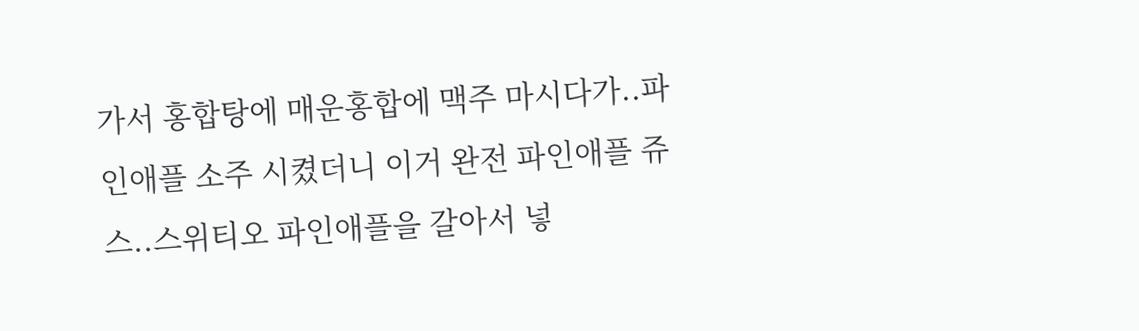가서 홍합탕에 매운홍합에 맥주 마시다가..파인애플 소주 시켰더니 이거 완전 파인애플 쥬스..스위티오 파인애플을 갈아서 넣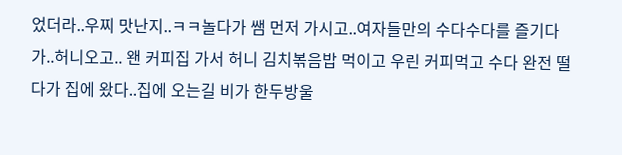었더라..우찌 맛난지..ㅋㅋ놀다가 쌤 먼저 가시고..여자들만의 수다수다를 즐기다가..허니오고.. 왠 커피집 가서 허니 김치볶음밥 먹이고 우린 커피먹고 수다 완전 떨다가 집에 왔다..집에 오는길 비가 한두방울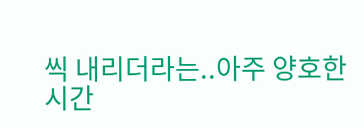씩 내리더라는..아주 양호한 시간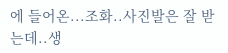에 들어온...조화..사진발은 잘 받는데..생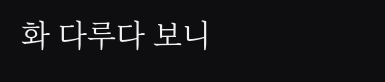화 다루다 보니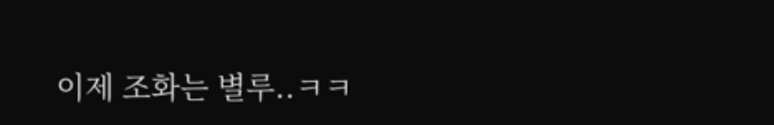이제 조화는 별루..ㅋㅋ